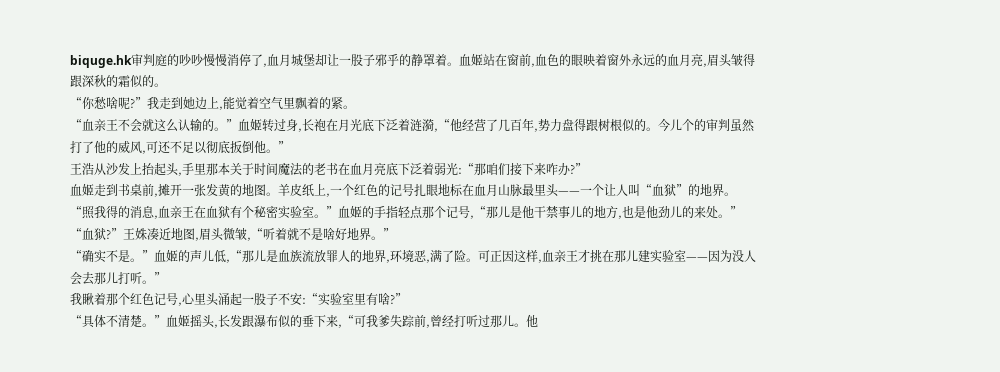biquge.hk审判庭的吵吵慢慢消停了,血月城堡却让一股子邪乎的静罩着。血姬站在窗前,血色的眼映着窗外永远的血月亮,眉头皱得跟深秋的霜似的。
“你愁啥呢?”我走到她边上,能觉着空气里飘着的紧。
“血亲王不会就这么认输的。”血姬转过身,长袍在月光底下泛着涟漪,“他经营了几百年,势力盘得跟树根似的。今儿个的审判虽然打了他的威风,可还不足以彻底扳倒他。”
王浩从沙发上抬起头,手里那本关于时间魔法的老书在血月亮底下泛着弱光:“那咱们接下来咋办?”
血姬走到书桌前,摊开一张发黄的地图。羊皮纸上,一个红色的记号扎眼地标在血月山脉最里头——一个让人叫“血狱”的地界。
“照我得的消息,血亲王在血狱有个秘密实验室。”血姬的手指轻点那个记号,“那儿是他干禁事儿的地方,也是他劲儿的来处。”
“血狱?”王姝凑近地图,眉头微皱,“听着就不是啥好地界。”
“确实不是。”血姬的声儿低,“那儿是血族流放罪人的地界,环境恶,满了险。可正因这样,血亲王才挑在那儿建实验室——因为没人会去那儿打听。”
我瞅着那个红色记号,心里头涌起一股子不安:“实验室里有啥?”
“具体不清楚。”血姬摇头,长发跟瀑布似的垂下来,“可我爹失踪前,曾经打听过那儿。他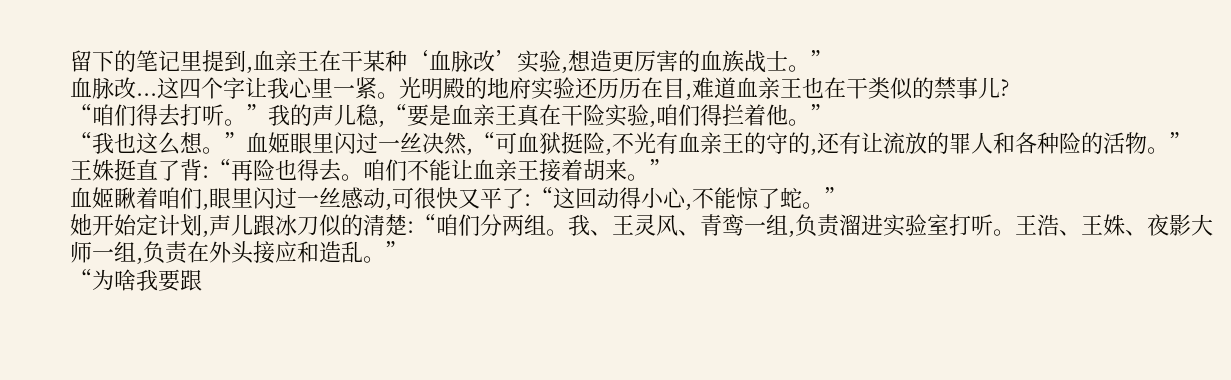留下的笔记里提到,血亲王在干某种‘血脉改’实验,想造更厉害的血族战士。”
血脉改...这四个字让我心里一紧。光明殿的地府实验还历历在目,难道血亲王也在干类似的禁事儿?
“咱们得去打听。”我的声儿稳,“要是血亲王真在干险实验,咱们得拦着他。”
“我也这么想。”血姬眼里闪过一丝决然,“可血狱挺险,不光有血亲王的守的,还有让流放的罪人和各种险的活物。”
王姝挺直了背:“再险也得去。咱们不能让血亲王接着胡来。”
血姬瞅着咱们,眼里闪过一丝感动,可很快又平了:“这回动得小心,不能惊了蛇。”
她开始定计划,声儿跟冰刀似的清楚:“咱们分两组。我、王灵风、青鸾一组,负责溜进实验室打听。王浩、王姝、夜影大师一组,负责在外头接应和造乱。”
“为啥我要跟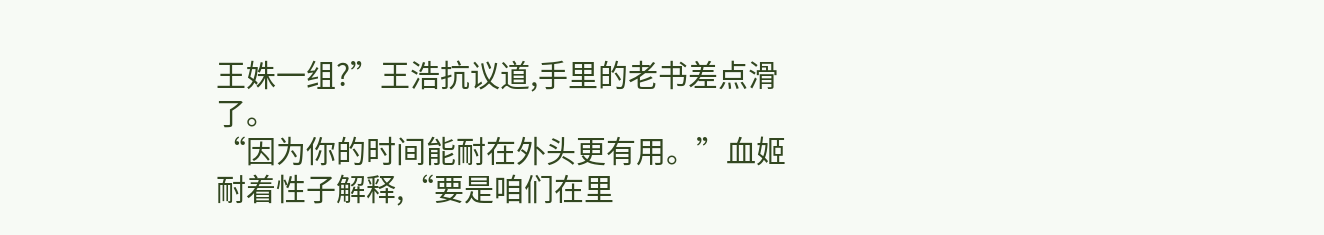王姝一组?”王浩抗议道,手里的老书差点滑了。
“因为你的时间能耐在外头更有用。”血姬耐着性子解释,“要是咱们在里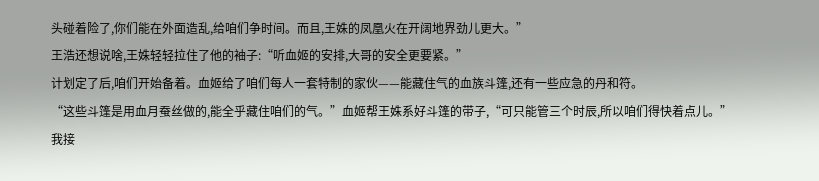头碰着险了,你们能在外面造乱,给咱们争时间。而且,王姝的凤凰火在开阔地界劲儿更大。”
王浩还想说啥,王姝轻轻拉住了他的袖子:“听血姬的安排,大哥的安全更要紧。”
计划定了后,咱们开始备着。血姬给了咱们每人一套特制的家伙——能藏住气的血族斗篷,还有一些应急的丹和符。
“这些斗篷是用血月蚕丝做的,能全乎藏住咱们的气。”血姬帮王姝系好斗篷的带子,“可只能管三个时辰,所以咱们得快着点儿。”
我接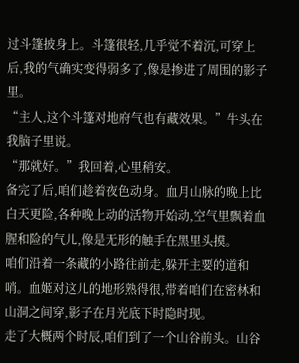过斗篷披身上。斗篷很轻,几乎觉不着沉,可穿上后,我的气确实变得弱多了,像是掺进了周围的影子里。
“主人,这个斗篷对地府气也有藏效果。”牛头在我脑子里说。
“那就好。”我回着,心里稍安。
备完了后,咱们趁着夜色动身。血月山脉的晚上比白天更险,各种晚上动的活物开始动,空气里飘着血腥和险的气儿,像是无形的触手在黑里头摸。
咱们沿着一条藏的小路往前走,躲开主要的道和哨。血姬对这儿的地形熟得很,带着咱们在密林和山洞之间穿,影子在月光底下时隐时现。
走了大概两个时辰,咱们到了一个山谷前头。山谷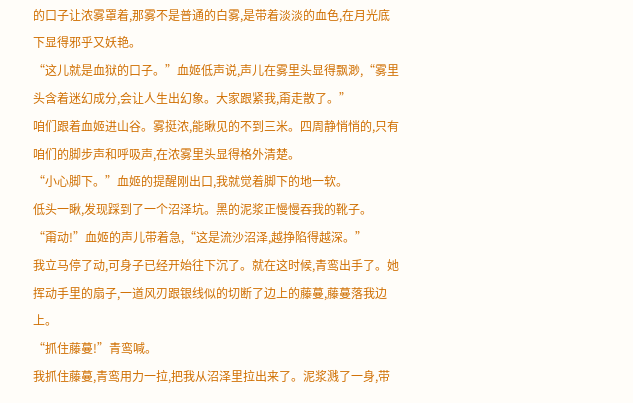的口子让浓雾罩着,那雾不是普通的白雾,是带着淡淡的血色,在月光底下显得邪乎又妖艳。
“这儿就是血狱的口子。”血姬低声说,声儿在雾里头显得飘渺,“雾里头含着迷幻成分,会让人生出幻象。大家跟紧我,甭走散了。”
咱们跟着血姬进山谷。雾挺浓,能瞅见的不到三米。四周静悄悄的,只有咱们的脚步声和呼吸声,在浓雾里头显得格外清楚。
“小心脚下。”血姬的提醒刚出口,我就觉着脚下的地一软。
低头一瞅,发现踩到了一个沼泽坑。黑的泥浆正慢慢吞我的靴子。
“甭动!”血姬的声儿带着急,“这是流沙沼泽,越挣陷得越深。”
我立马停了动,可身子已经开始往下沉了。就在这时候,青鸾出手了。她挥动手里的扇子,一道风刃跟银线似的切断了边上的藤蔓,藤蔓落我边上。
“抓住藤蔓!”青鸾喊。
我抓住藤蔓,青鸾用力一拉,把我从沼泽里拉出来了。泥浆溅了一身,带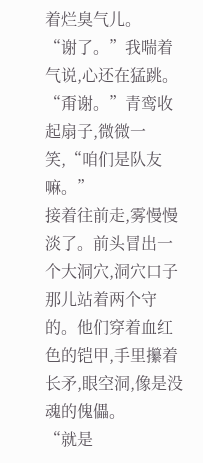着烂臭气儿。
“谢了。”我喘着气说,心还在猛跳。
“甭谢。”青鸾收起扇子,微微一笑,“咱们是队友嘛。”
接着往前走,雾慢慢淡了。前头冒出一个大洞穴,洞穴口子那儿站着两个守的。他们穿着血红色的铠甲,手里攥着长矛,眼空洞,像是没魂的傀儡。
“就是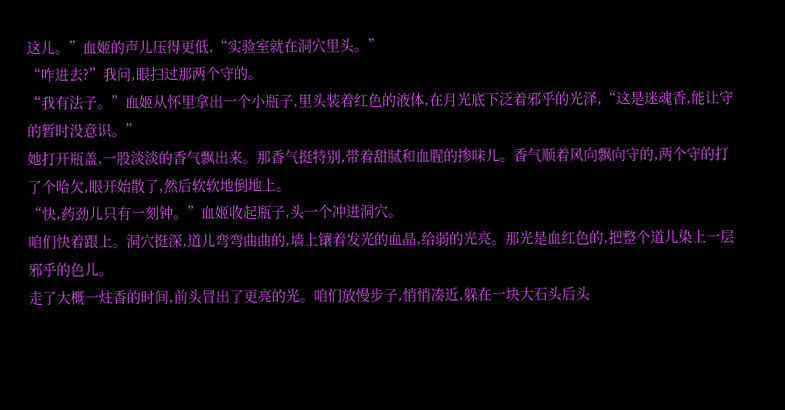这儿。”血姬的声儿压得更低,“实验室就在洞穴里头。”
“咋进去?”我问,眼扫过那两个守的。
“我有法子。”血姬从怀里拿出一个小瓶子,里头装着红色的液体,在月光底下泛着邪乎的光泽,“这是迷魂香,能让守的暂时没意识。”
她打开瓶盖,一股淡淡的香气飘出来。那香气挺特别,带着甜腻和血腥的掺味儿。香气顺着风向飘向守的,两个守的打了个哈欠,眼开始散了,然后软软地倒地上。
“快,药劲儿只有一刻钟。”血姬收起瓶子,头一个冲进洞穴。
咱们快着跟上。洞穴挺深,道儿弯弯曲曲的,墙上镶着发光的血晶,给弱的光亮。那光是血红色的,把整个道儿染上一层邪乎的色儿。
走了大概一炷香的时间,前头冒出了更亮的光。咱们放慢步子,悄悄凑近,躲在一块大石头后头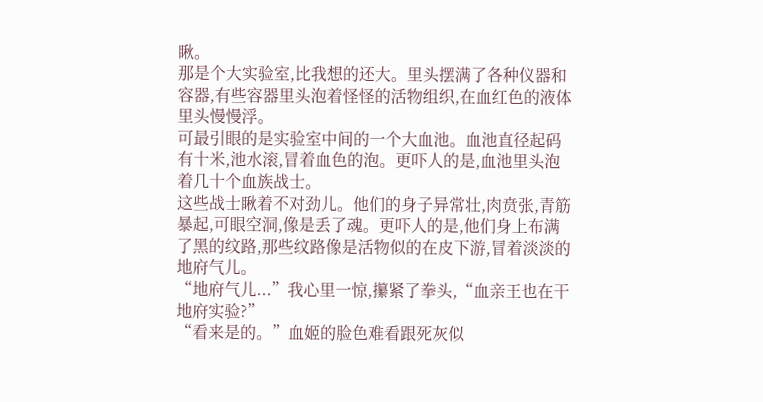瞅。
那是个大实验室,比我想的还大。里头摆满了各种仪器和容器,有些容器里头泡着怪怪的活物组织,在血红色的液体里头慢慢浮。
可最引眼的是实验室中间的一个大血池。血池直径起码有十米,池水滚,冒着血色的泡。更吓人的是,血池里头泡着几十个血族战士。
这些战士瞅着不对劲儿。他们的身子异常壮,肉贲张,青筋暴起,可眼空洞,像是丢了魂。更吓人的是,他们身上布满了黑的纹路,那些纹路像是活物似的在皮下游,冒着淡淡的地府气儿。
“地府气儿...”我心里一惊,攥紧了拳头,“血亲王也在干地府实验?”
“看来是的。”血姬的脸色难看跟死灰似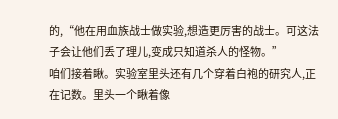的,“他在用血族战士做实验,想造更厉害的战士。可这法子会让他们丢了理儿,变成只知道杀人的怪物。”
咱们接着瞅。实验室里头还有几个穿着白袍的研究人,正在记数。里头一个瞅着像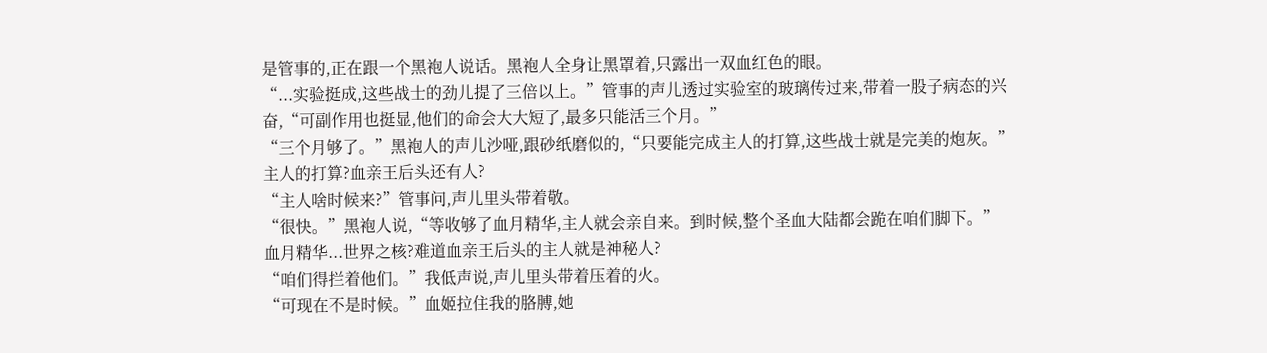是管事的,正在跟一个黑袍人说话。黑袍人全身让黑罩着,只露出一双血红色的眼。
“...实验挺成,这些战士的劲儿提了三倍以上。”管事的声儿透过实验室的玻璃传过来,带着一股子病态的兴奋,“可副作用也挺显,他们的命会大大短了,最多只能活三个月。”
“三个月够了。”黑袍人的声儿沙哑,跟砂纸磨似的,“只要能完成主人的打算,这些战士就是完美的炮灰。”
主人的打算?血亲王后头还有人?
“主人啥时候来?”管事问,声儿里头带着敬。
“很快。”黑袍人说,“等收够了血月精华,主人就会亲自来。到时候,整个圣血大陆都会跪在咱们脚下。”
血月精华...世界之核?难道血亲王后头的主人就是神秘人?
“咱们得拦着他们。”我低声说,声儿里头带着压着的火。
“可现在不是时候。”血姬拉住我的胳膊,她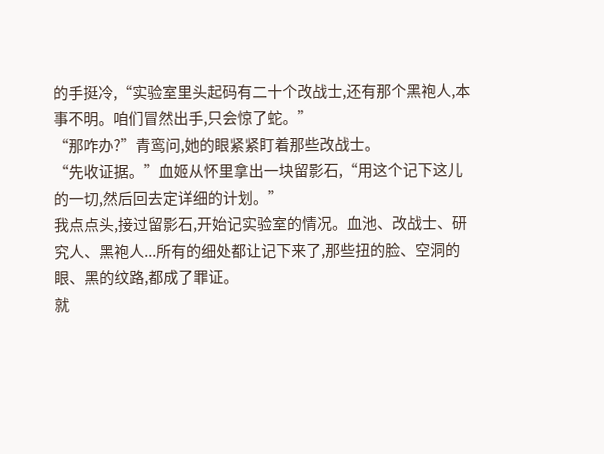的手挺冷,“实验室里头起码有二十个改战士,还有那个黑袍人,本事不明。咱们冒然出手,只会惊了蛇。”
“那咋办?”青鸾问,她的眼紧紧盯着那些改战士。
“先收证据。”血姬从怀里拿出一块留影石,“用这个记下这儿的一切,然后回去定详细的计划。”
我点点头,接过留影石,开始记实验室的情况。血池、改战士、研究人、黑袍人...所有的细处都让记下来了,那些扭的脸、空洞的眼、黑的纹路,都成了罪证。
就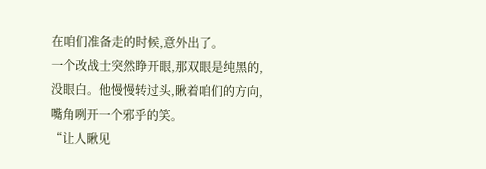在咱们准备走的时候,意外出了。
一个改战士突然睁开眼,那双眼是纯黑的,没眼白。他慢慢转过头,瞅着咱们的方向,嘴角咧开一个邪乎的笑。
“让人瞅见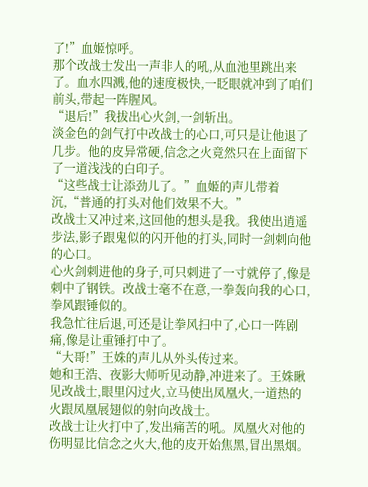了!”血姬惊呼。
那个改战士发出一声非人的吼,从血池里跳出来了。血水四溅,他的速度极快,一眨眼就冲到了咱们前头,带起一阵腥风。
“退后!”我拔出心火剑,一剑斩出。
淡金色的剑气打中改战士的心口,可只是让他退了几步。他的皮异常硬,信念之火竟然只在上面留下了一道浅浅的白印子。
“这些战士让添劲儿了。”血姬的声儿带着沉,“普通的打头对他们效果不大。”
改战士又冲过来,这回他的想头是我。我使出逍遥步法,影子跟鬼似的闪开他的打头,同时一剑刺向他的心口。
心火剑刺进他的身子,可只刺进了一寸就停了,像是刺中了钢铁。改战士毫不在意,一拳轰向我的心口,拳风跟锤似的。
我急忙往后退,可还是让拳风扫中了,心口一阵剧痛,像是让重锤打中了。
“大哥!”王姝的声儿从外头传过来。
她和王浩、夜影大师听见动静,冲进来了。王姝瞅见改战士,眼里闪过火,立马使出凤凰火,一道热的火跟凤凰展翅似的射向改战士。
改战士让火打中了,发出痛苦的吼。凤凰火对他的伤明显比信念之火大,他的皮开始焦黑,冒出黑烟。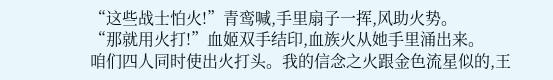“这些战士怕火!”青鸾喊,手里扇子一挥,风助火势。
“那就用火打!”血姬双手结印,血族火从她手里涌出来。
咱们四人同时使出火打头。我的信念之火跟金色流星似的,王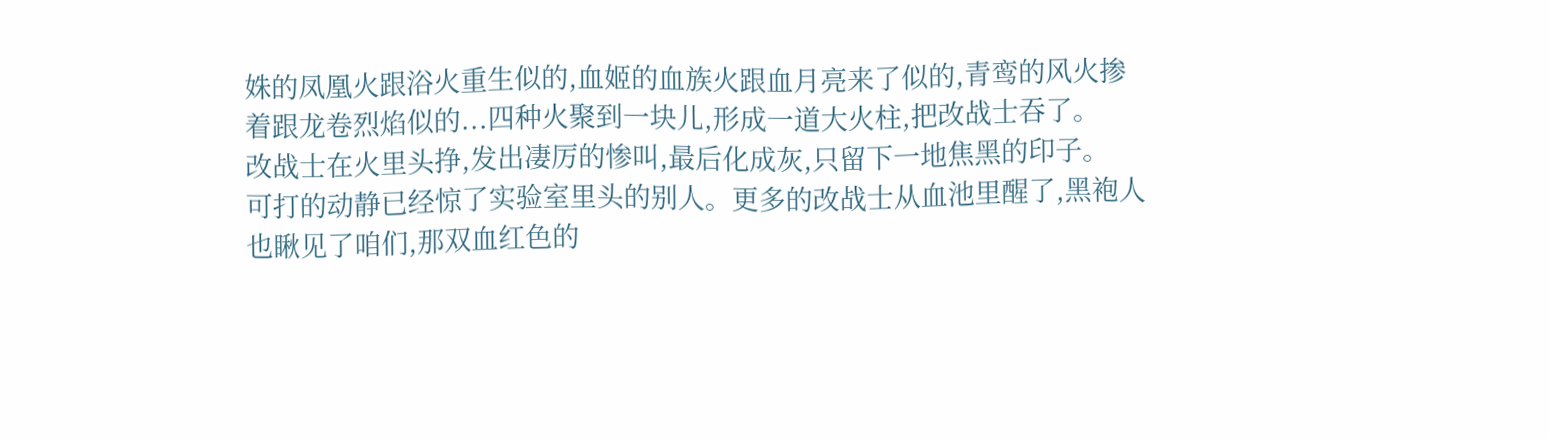姝的凤凰火跟浴火重生似的,血姬的血族火跟血月亮来了似的,青鸾的风火掺着跟龙卷烈焰似的...四种火聚到一块儿,形成一道大火柱,把改战士吞了。
改战士在火里头挣,发出凄厉的惨叫,最后化成灰,只留下一地焦黑的印子。
可打的动静已经惊了实验室里头的别人。更多的改战士从血池里醒了,黑袍人也瞅见了咱们,那双血红色的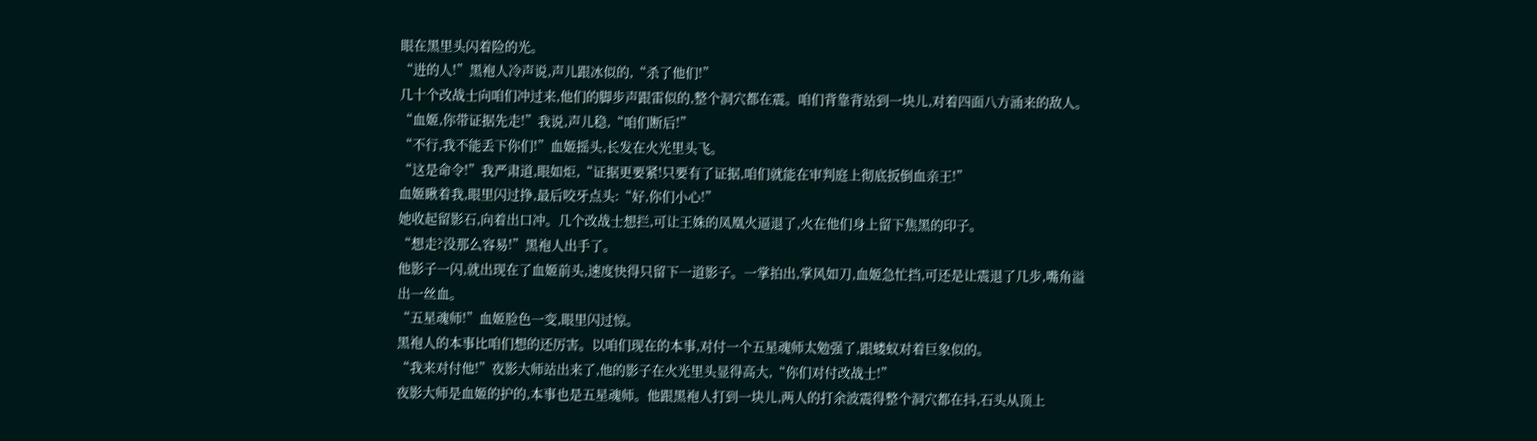眼在黑里头闪着险的光。
“进的人!”黑袍人冷声说,声儿跟冰似的,“杀了他们!”
几十个改战士向咱们冲过来,他们的脚步声跟雷似的,整个洞穴都在震。咱们背靠背站到一块儿,对着四面八方涌来的敌人。
“血姬,你带证据先走!”我说,声儿稳,“咱们断后!”
“不行,我不能丢下你们!”血姬摇头,长发在火光里头飞。
“这是命令!”我严肃道,眼如炬,“证据更要紧!只要有了证据,咱们就能在审判庭上彻底扳倒血亲王!”
血姬瞅着我,眼里闪过挣,最后咬牙点头:“好,你们小心!”
她收起留影石,向着出口冲。几个改战士想拦,可让王姝的凤凰火逼退了,火在他们身上留下焦黑的印子。
“想走?没那么容易!”黑袍人出手了。
他影子一闪,就出现在了血姬前头,速度快得只留下一道影子。一掌拍出,掌风如刀,血姬急忙挡,可还是让震退了几步,嘴角溢出一丝血。
“五星魂师!”血姬脸色一变,眼里闪过惊。
黑袍人的本事比咱们想的还厉害。以咱们现在的本事,对付一个五星魂师太勉强了,跟蝼蚁对着巨象似的。
“我来对付他!”夜影大师站出来了,他的影子在火光里头显得高大,“你们对付改战士!”
夜影大师是血姬的护的,本事也是五星魂师。他跟黑袍人打到一块儿,两人的打余波震得整个洞穴都在抖,石头从顶上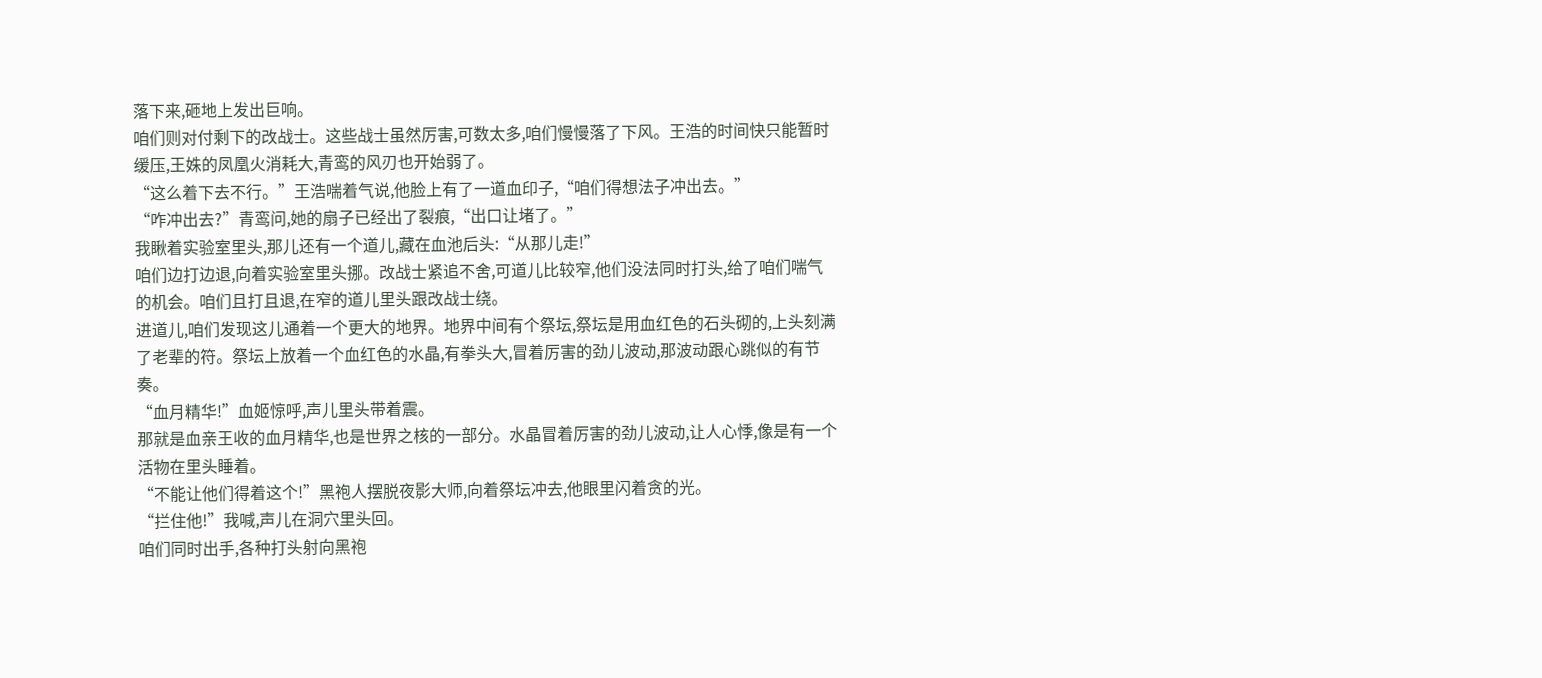落下来,砸地上发出巨响。
咱们则对付剩下的改战士。这些战士虽然厉害,可数太多,咱们慢慢落了下风。王浩的时间快只能暂时缓压,王姝的凤凰火消耗大,青鸾的风刃也开始弱了。
“这么着下去不行。”王浩喘着气说,他脸上有了一道血印子,“咱们得想法子冲出去。”
“咋冲出去?”青鸾问,她的扇子已经出了裂痕,“出口让堵了。”
我瞅着实验室里头,那儿还有一个道儿,藏在血池后头:“从那儿走!”
咱们边打边退,向着实验室里头挪。改战士紧追不舍,可道儿比较窄,他们没法同时打头,给了咱们喘气的机会。咱们且打且退,在窄的道儿里头跟改战士绕。
进道儿,咱们发现这儿通着一个更大的地界。地界中间有个祭坛,祭坛是用血红色的石头砌的,上头刻满了老辈的符。祭坛上放着一个血红色的水晶,有拳头大,冒着厉害的劲儿波动,那波动跟心跳似的有节奏。
“血月精华!”血姬惊呼,声儿里头带着震。
那就是血亲王收的血月精华,也是世界之核的一部分。水晶冒着厉害的劲儿波动,让人心悸,像是有一个活物在里头睡着。
“不能让他们得着这个!”黑袍人摆脱夜影大师,向着祭坛冲去,他眼里闪着贪的光。
“拦住他!”我喊,声儿在洞穴里头回。
咱们同时出手,各种打头射向黑袍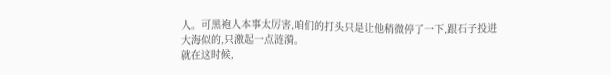人。可黑袍人本事太厉害,咱们的打头只是让他稍微停了一下,跟石子投进大海似的,只激起一点涟漪。
就在这时候,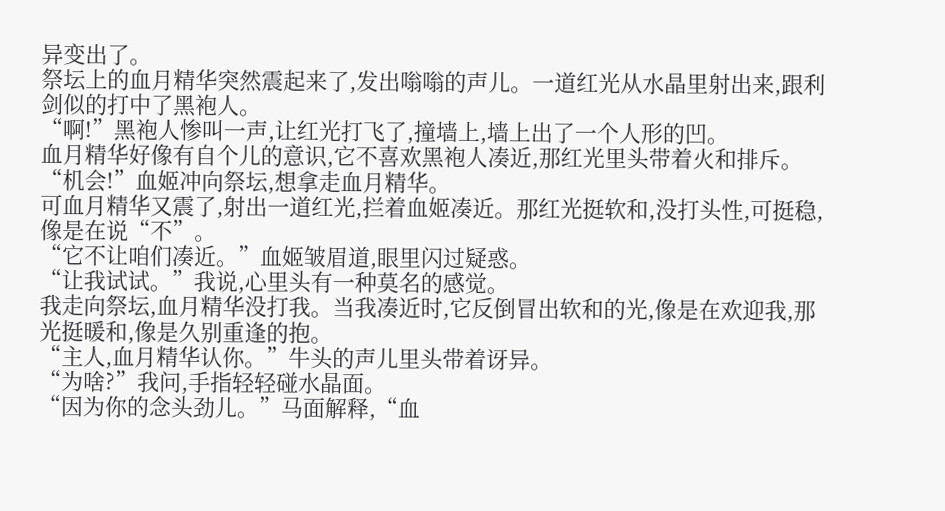异变出了。
祭坛上的血月精华突然震起来了,发出嗡嗡的声儿。一道红光从水晶里射出来,跟利剑似的打中了黑袍人。
“啊!”黑袍人惨叫一声,让红光打飞了,撞墙上,墙上出了一个人形的凹。
血月精华好像有自个儿的意识,它不喜欢黑袍人凑近,那红光里头带着火和排斥。
“机会!”血姬冲向祭坛,想拿走血月精华。
可血月精华又震了,射出一道红光,拦着血姬凑近。那红光挺软和,没打头性,可挺稳,像是在说“不”。
“它不让咱们凑近。”血姬皱眉道,眼里闪过疑惑。
“让我试试。”我说,心里头有一种莫名的感觉。
我走向祭坛,血月精华没打我。当我凑近时,它反倒冒出软和的光,像是在欢迎我,那光挺暖和,像是久别重逢的抱。
“主人,血月精华认你。”牛头的声儿里头带着讶异。
“为啥?”我问,手指轻轻碰水晶面。
“因为你的念头劲儿。”马面解释,“血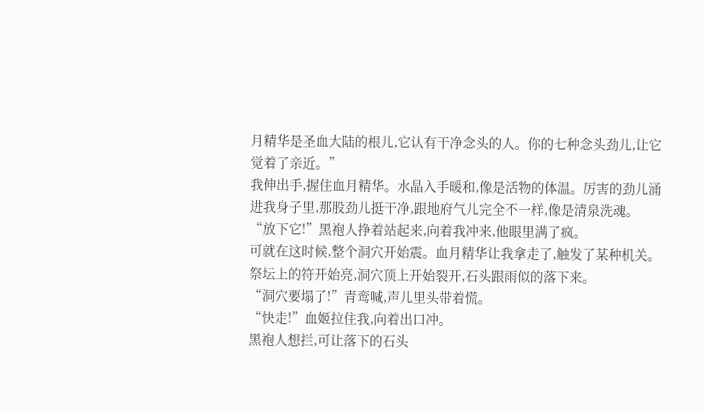月精华是圣血大陆的根儿,它认有干净念头的人。你的七种念头劲儿,让它觉着了亲近。”
我伸出手,握住血月精华。水晶入手暖和,像是活物的体温。厉害的劲儿涌进我身子里,那股劲儿挺干净,跟地府气儿完全不一样,像是清泉洗魂。
“放下它!”黑袍人挣着站起来,向着我冲来,他眼里满了疯。
可就在这时候,整个洞穴开始震。血月精华让我拿走了,触发了某种机关。祭坛上的符开始亮,洞穴顶上开始裂开,石头跟雨似的落下来。
“洞穴要塌了!”青鸾喊,声儿里头带着慌。
“快走!”血姬拉住我,向着出口冲。
黑袍人想拦,可让落下的石头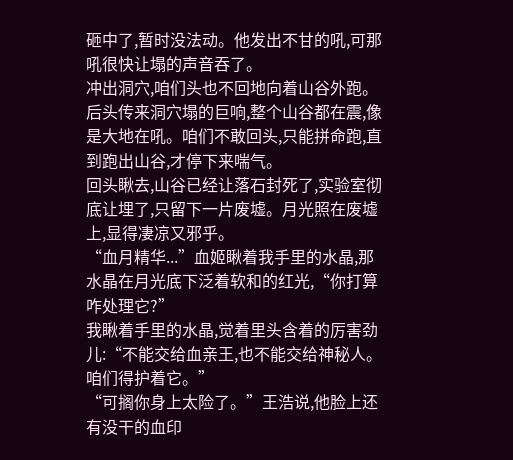砸中了,暂时没法动。他发出不甘的吼,可那吼很快让塌的声音吞了。
冲出洞穴,咱们头也不回地向着山谷外跑。后头传来洞穴塌的巨响,整个山谷都在震,像是大地在吼。咱们不敢回头,只能拼命跑,直到跑出山谷,才停下来喘气。
回头瞅去,山谷已经让落石封死了,实验室彻底让埋了,只留下一片废墟。月光照在废墟上,显得凄凉又邪乎。
“血月精华...”血姬瞅着我手里的水晶,那水晶在月光底下泛着软和的红光,“你打算咋处理它?”
我瞅着手里的水晶,觉着里头含着的厉害劲儿:“不能交给血亲王,也不能交给神秘人。咱们得护着它。”
“可搁你身上太险了。”王浩说,他脸上还有没干的血印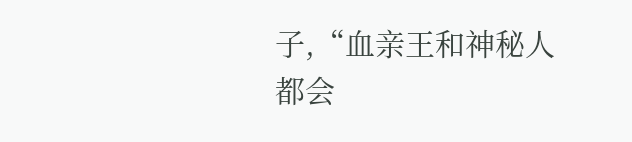子,“血亲王和神秘人都会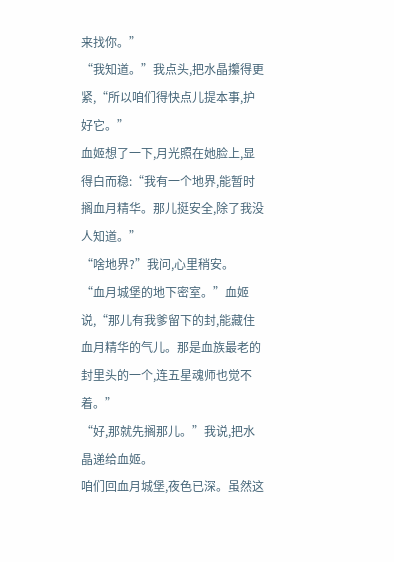来找你。”
“我知道。”我点头,把水晶攥得更紧,“所以咱们得快点儿提本事,护好它。”
血姬想了一下,月光照在她脸上,显得白而稳:“我有一个地界,能暂时搁血月精华。那儿挺安全,除了我没人知道。”
“啥地界?”我问,心里稍安。
“血月城堡的地下密室。”血姬说,“那儿有我爹留下的封,能藏住血月精华的气儿。那是血族最老的封里头的一个,连五星魂师也觉不着。”
“好,那就先搁那儿。”我说,把水晶递给血姬。
咱们回血月城堡,夜色已深。虽然这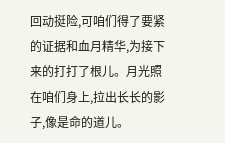回动挺险,可咱们得了要紧的证据和血月精华,为接下来的打打了根儿。月光照在咱们身上,拉出长长的影子,像是命的道儿。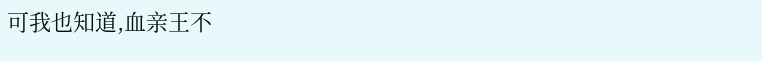可我也知道,血亲王不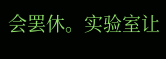会罢休。实验室让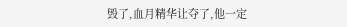毁了,血月精华让夺了,他一定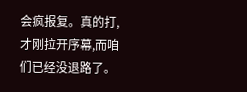会疯报复。真的打,才刚拉开序幕,而咱们已经没退路了。